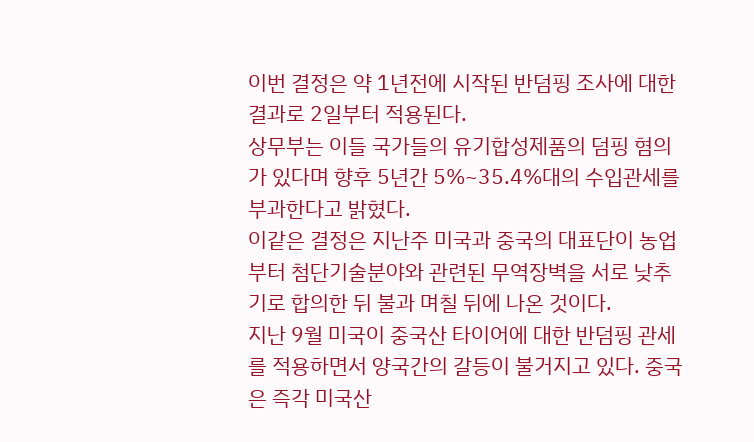이번 결정은 약 1년전에 시작된 반덤핑 조사에 대한 결과로 2일부터 적용된다.
상무부는 이들 국가들의 유기합성제품의 덤핑 혐의가 있다며 향후 5년간 5%~35.4%대의 수입관세를 부과한다고 밝혔다.
이같은 결정은 지난주 미국과 중국의 대표단이 농업부터 첨단기술분야와 관련된 무역장벽을 서로 낮추기로 합의한 뒤 불과 며칠 뒤에 나온 것이다.
지난 9월 미국이 중국산 타이어에 대한 반덤핑 관세를 적용하면서 양국간의 갈등이 불거지고 있다. 중국은 즉각 미국산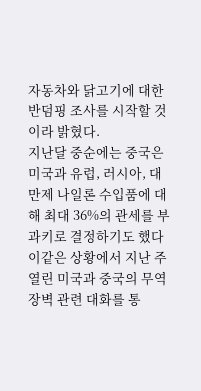자동차와 닭고기에 대한 반덤핑 조사를 시작할 것이라 밝혔다.
지난달 중순에는 중국은 미국과 유럽, 러시아, 대만제 나일론 수입품에 대해 최대 36%의 관세를 부과키로 결정하기도 했다
이같은 상황에서 지난 주 열린 미국과 중국의 무역장벽 관련 대화를 통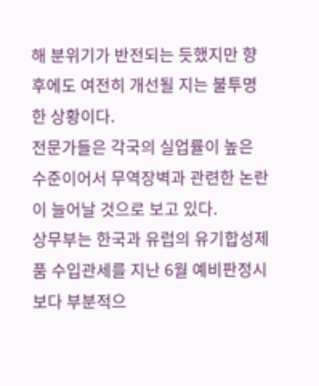해 분위기가 반전되는 듯했지만 향후에도 여전히 개선될 지는 불투명한 상황이다.
전문가들은 각국의 실업률이 높은 수준이어서 무역장벽과 관련한 논란이 늘어날 것으로 보고 있다.
상무부는 한국과 유럽의 유기합성제품 수입관세를 지난 6월 예비판정시보다 부분적으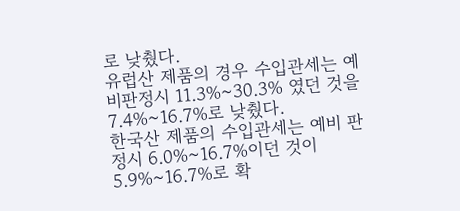로 낮췄다.
유럽산 제품의 경우 수입관세는 예비판정시 11.3%~30.3% 였던 것을 7.4%~16.7%로 낮췄다.
한국산 제품의 수입관세는 예비 판정시 6.0%~16.7%이던 것이 5.9%~16.7%로 확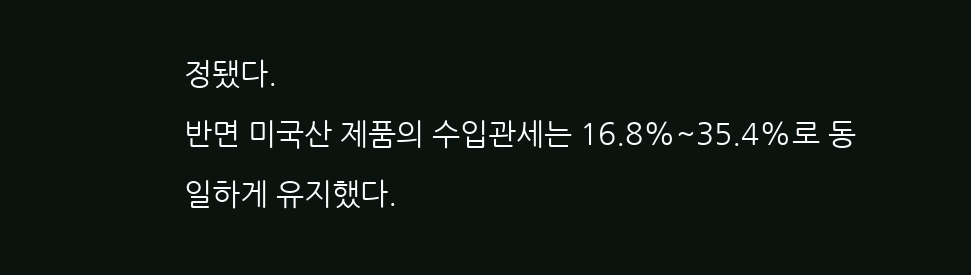정됐다.
반면 미국산 제품의 수입관세는 16.8%~35.4%로 동일하게 유지했다.